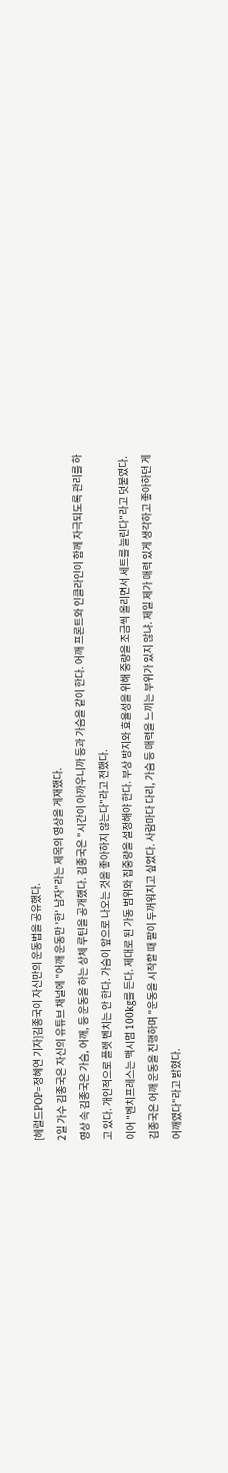[헤럴드POP=정혜연 기자]김종국이 자신만의 운동법을 공유했다.
2일 가수 김종국은 자신의 유튜브 채널에 "어깨 운동만 '한' 남자"라는 제목의 영상을 게재했다.
영상 속 김종국은 가슴, 어깨, 등 운동을 하는 상체 루틴을 공개했다. 김종국은 "시간이 아까우니까 등과 가슴을 같이 한다. 어깨 프론트와 인클라인이 함께 자극되도록 관리를 하고 있다. 개인적으로 플렛 벤치는 안 한다. 가슴이 앞으로 나오는 것을 좋아하지 않는다"라고 전했다.
이어 "벤치프레스는 맥시멈 100kg를 든다. 제대로 된 가동 범위와 집중량을 설정해야 한다. 부상 방지와 효율성을 위해 중량을 조금씩 올리면서 세트를 늘린다"라고 덧붙였다.
김종국은 어깨 운동을 진행하며 "운동을 시작할 때 팔이 두꺼워지고 싶었다. 사람마다 다리, 가슴 등 매력을 느끼는 부위가 있지 않냐. 제일 제가 매력 있게 생각하고 좋아하던 게 어깨였다"라고 밝혔다.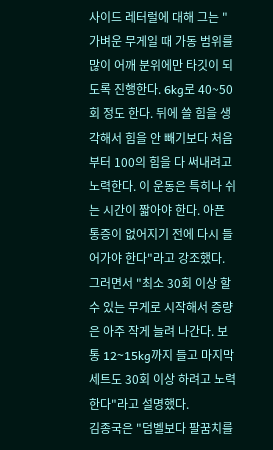사이드 레터럴에 대해 그는 "가벼운 무게일 때 가동 범위를 많이 어깨 분위에만 타깃이 되도록 진행한다. 6kg로 40~50회 정도 한다. 뒤에 쓸 힘을 생각해서 힘을 안 빼기보다 처음부터 100의 힘을 다 써내려고 노력한다. 이 운동은 특히나 쉬는 시간이 짧아야 한다. 아픈 통증이 없어지기 전에 다시 들어가야 한다"라고 강조했다.
그러면서 "최소 30회 이상 할 수 있는 무게로 시작해서 증량은 아주 작게 늘려 나간다. 보통 12~15kg까지 들고 마지막 세트도 30회 이상 하려고 노력한다"라고 설명했다.
김종국은 "덤벨보다 팔꿈치를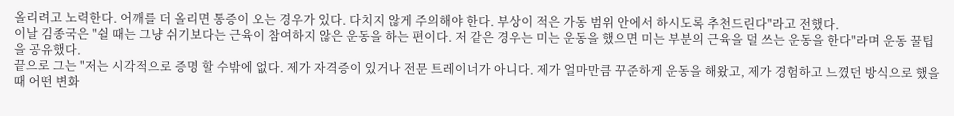올리려고 노력한다. 어깨를 더 올리면 통증이 오는 경우가 있다. 다치지 않게 주의해야 한다. 부상이 적은 가동 범위 안에서 하시도록 추천드린다"라고 전했다.
이날 김종국은 "쉴 때는 그냥 쉬기보다는 근육이 참여하지 않은 운동을 하는 편이다. 저 같은 경우는 미는 운동을 했으면 미는 부분의 근육을 덜 쓰는 운동을 한다"라며 운동 꿀팁을 공유했다.
끝으로 그는 "저는 시각적으로 증명 할 수밖에 없다. 제가 자격증이 있거나 전문 트레이너가 아니다. 제가 얼마만큼 꾸준하게 운동을 해왔고, 제가 경험하고 느꼈던 방식으로 했을 때 어떤 변화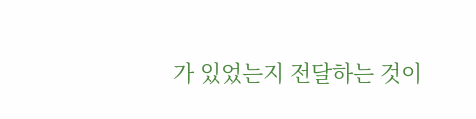가 있었는지 전달하는 것이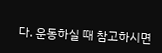다. 운동하실 때 참고하시면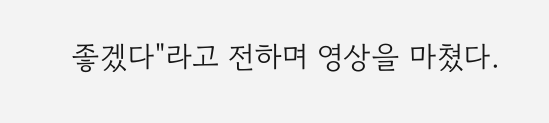좋겠다"라고 전하며 영상을 마쳤다.